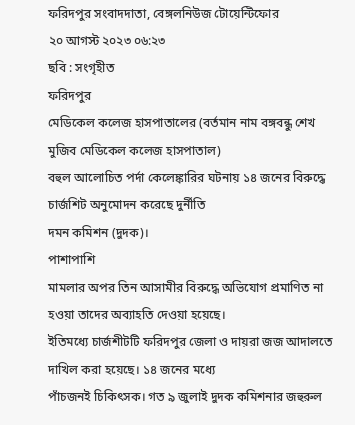ফরিদপুর সংবাদদাতা, বেঙ্গলনিউজ টোয়েন্টিফোর
২০ আগস্ট ২০২৩ ০৬:২৩
ছবি : সংগৃহীত
ফরিদপুর
মেডিকেল কলেজ হাসপাতালের (বর্তমান নাম বঙ্গবন্ধু শেখ মুজিব মেডিকেল কলেজ হাসপাতাল)
বহুল আলোচিত পর্দা কেলেঙ্কারির ঘটনায় ১৪ জনের বিরুদ্ধে চার্জশিট অনুমোদন করেছে দুর্নীতি
দমন কমিশন (দুদক)।
পাশাপাশি
মামলার অপর তিন আসামীর বিরুদ্ধে অভিযোগ প্রমাণিত না হওয়া তাদের অব্যাহতি দেওয়া হয়েছে।
ইতিমধ্যে চার্জশীটটি ফরিদপুর জেলা ও দায়রা জজ আদালতে দাখিল করা হয়েছে। ১৪ জনের মধ্যে
পাঁচজনই চিকিৎসক। গত ৯ জুলাই দুদক কমিশনার জহুরুল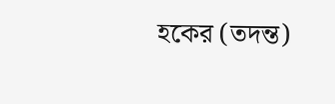হকের (তদন্ত)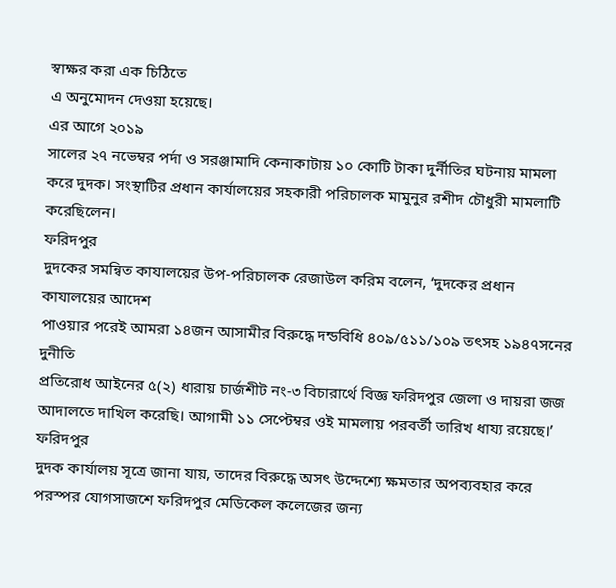স্বাক্ষর করা এক চিঠিতে
এ অনুমোদন দেওয়া হয়েছে।
এর আগে ২০১৯
সালের ২৭ নভেম্বর পর্দা ও সরঞ্জামাদি কেনাকাটায় ১০ কোটি টাকা দুর্নীতির ঘটনায় মামলা
করে দুদক। সংস্থাটির প্রধান কার্যালয়ের সহকারী পরিচালক মামুনুর রশীদ চৌধুরী মামলাটি
করেছিলেন।
ফরিদপুর
দুদকের সমন্বিত কাযালয়ের উপ-পরিচালক রেজাউল করিম বলেন, ‘দুদকের প্রধান কাযালয়ের আদেশ
পাওয়ার পরেই আমরা ১৪জন আসামীর বিরুদ্ধে দন্ডবিধি ৪০৯/৫১১/১০৯ তৎসহ ১৯৪৭সনের দুনীতি
প্রতিরোধ আইনের ৫(২) ধারায় চার্জশীট নং-৩ বিচারার্থে বিজ্ঞ ফরিদপুর জেলা ও দায়রা জজ
আদালতে দাখিল করেছি। আগামী ১১ সেপ্টেম্বর ওই মামলায় পরবর্তী তারিখ ধায্য রয়েছে।’
ফরিদপুর
দুদক কার্যালয় সূত্রে জানা যায়, তাদের বিরুদ্ধে অসৎ উদ্দেশ্যে ক্ষমতার অপব্যবহার করে
পরস্পর যোগসাজশে ফরিদপুর মেডিকেল কলেজের জন্য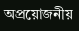অপ্রয়োজনীয়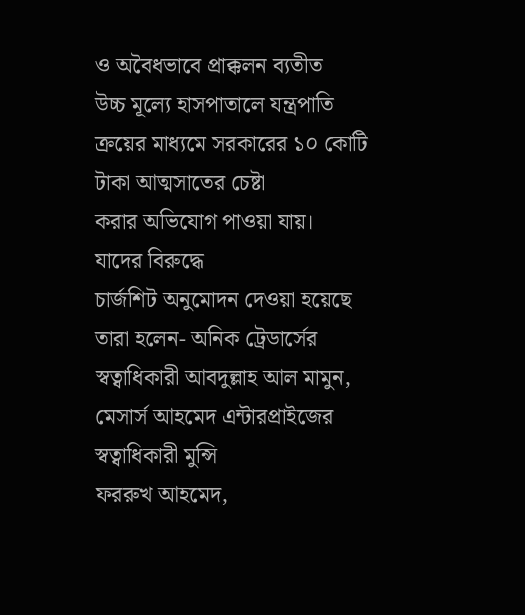ও অবৈধভাবে প্রাক্কলন ব্যতীত
উচ্চ মূল্যে হাসপাতালে যন্ত্রপাতি ক্রয়ের মাধ্যমে সরকারের ১০ কোটি টাকা আত্মসাতের চেষ্টা
করার অভিযোগ পাওয়া যায়।
যাদের বিরুদ্ধে
চার্জশিট অনুমোদন দেওয়া হয়েছে তারা হলেন- অনিক ট্রেডার্সের
স্বত্বাধিকারী আবদুল্লাহ আল মামুন, মেসার্স আহমেদ এন্টারপ্রাইজের স্বত্বাধিকারী মুন্সি
ফররুখ আহমেদ,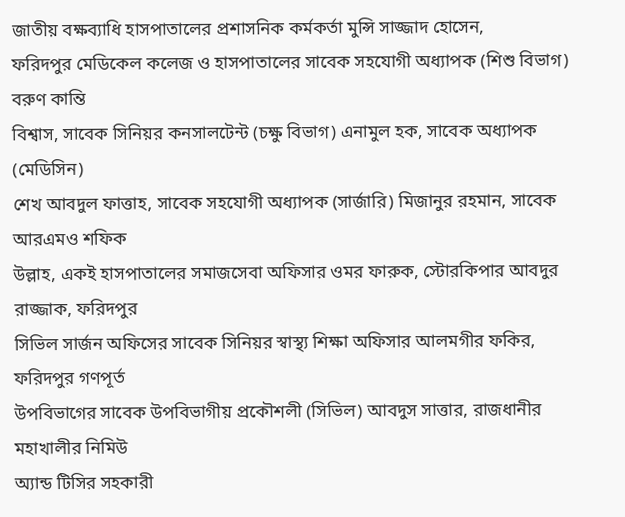জাতীয় বক্ষব্যাধি হাসপাতালের প্রশাসনিক কর্মকর্তা মুন্সি সাজ্জাদ হোসেন,
ফরিদপুর মেডিকেল কলেজ ও হাসপাতালের সাবেক সহযোগী অধ্যাপক (শিশু বিভাগ) বরুণ কান্তি
বিশ্বাস, সাবেক সিনিয়র কনসালটেন্ট (চক্ষু বিভাগ) এনামুল হক, সাবেক অধ্যাপক (মেডিসিন)
শেখ আবদুল ফাত্তাহ, সাবেক সহযোগী অধ্যাপক (সার্জারি) মিজানুর রহমান, সাবেক আরএমও শফিক
উল্লাহ, একই হাসপাতালের সমাজসেবা অফিসার ওমর ফারুক, স্টোরকিপার আবদুর রাজ্জাক, ফরিদপুর
সিভিল সার্জন অফিসের সাবেক সিনিয়র স্বাস্থ্য শিক্ষা অফিসার আলমগীর ফকির, ফরিদপুর গণপূর্ত
উপবিভাগের সাবেক উপবিভাগীয় প্রকৌশলী (সিভিল) আবদুস সাত্তার, রাজধানীর মহাখালীর নিমিউ
অ্যান্ড টিসির সহকারী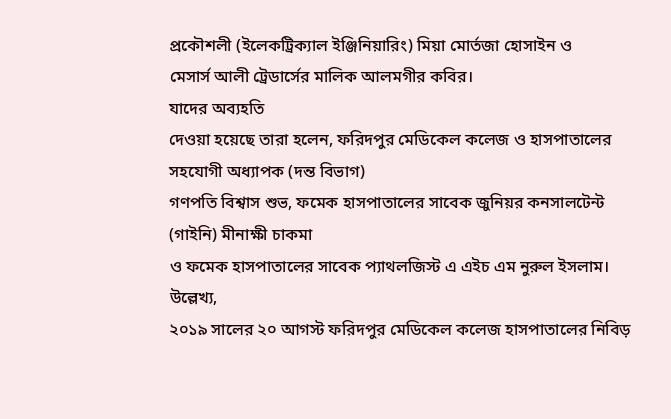প্রকৌশলী (ইলেকট্রিক্যাল ইঞ্জিনিয়ারিং) মিয়া মোর্তজা হোসাইন ও
মেসার্স আলী ট্রেডার্সের মালিক আলমগীর কবির।
যাদের অব্যহতি
দেওয়া হয়েছে তারা হলেন, ফরিদপুর মেডিকেল কলেজ ও হাসপাতালের সহযোগী অধ্যাপক (দন্ত বিভাগ)
গণপতি বিশ্বাস শুভ, ফমেক হাসপাতালের সাবেক জুনিয়র কনসালটেন্ট (গাইনি) মীনাক্ষী চাকমা
ও ফমেক হাসপাতালের সাবেক প্যাথলজিস্ট এ এইচ এম নুরুল ইসলাম।
উল্লেখ্য,
২০১৯ সালের ২০ আগস্ট ফরিদপুর মেডিকেল কলেজ হাসপাতালের নিবিড়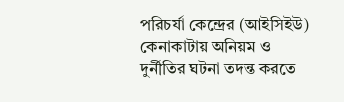পরিচর্যা কেন্দ্রের (আইসিইউ)
কেনাকাটায় অনিয়ম ও দুর্নীতির ঘটনা তদন্ত করতে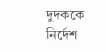দুদককে নির্দেশ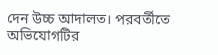দেন উচ্চ আদালত। পরবর্তীতে
অভিযোগটির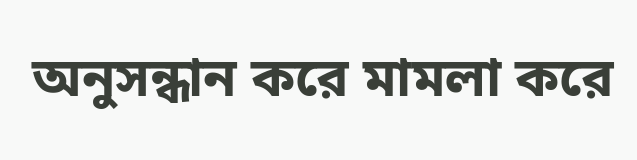অনুসন্ধান করে মামলা করে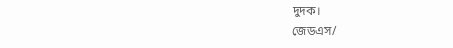দুদক।
জেডএস/